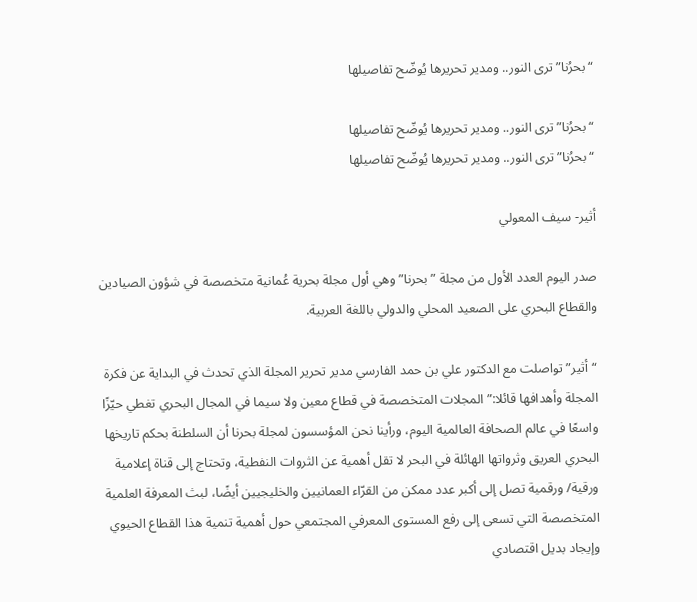“بحرُنا” ترى النور.. ومدير تحريرها يُوضّح تفاصيلها

“بحرُنا” ترى النور.. ومدير تحريرها يُوضّح تفاصيلها
“بحرُنا” ترى النور.. ومدير تحريرها يُوضّح تفاصيلها

أثير- سيف المعولي

صدر اليوم العدد الأول من مجلة ” بحرنا” وهي أول مجلة بحرية عُمانية متخصصة في شؤون الصيادين والقطاع البحري على الصعيد المحلي والدولي باللغة العربية.

“أثير” تواصلت مع الدكتور علي بن حمد الفارسي مدير تحرير المجلة الذي تحدث في البداية عن فكرة المجلة وأهدافها قائلا:” المجلات المتخصصة في قطاع معين ولا سيما في المجال البحري تغطي حيّزًا واسعًا في عالم الصحافة العالمية اليوم، ورأينا نحن المؤسسون لمجلة بحرنا أن السلطنة بحكم تاريخها البحري العريق وثرواتها الهائلة في البحر لا تقل أهمية عن الثروات النفطية، وتحتاج إلى قناة إعلامية ورقية/ ورقمية تصل إلى أكبر عدد ممكن من القرّاء العمانيين والخليجيين أيضًا، لبث المعرفة العلمية المتخصصة التي تسعى إلى رفع المستوى المعرفي المجتمعي حول أهمية تنمية هذا القطاع الحيوي وإيجاد بديل اقتصادي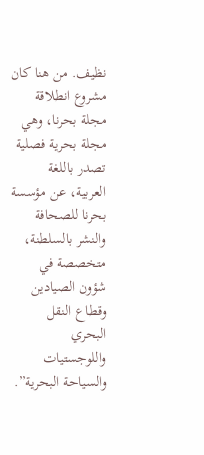نظيف. من هنا كان مشروع انطلاقة مجلة بحرنا، وهي مجلة بحرية فصلية تصدر باللغة العربية، عن مؤسسة بحرنا للصحافة والنشر بالسلطنة، متخصصة في شؤون الصيادين وقطاع النقل البحري واللوجستيات والسياحة البحرية”.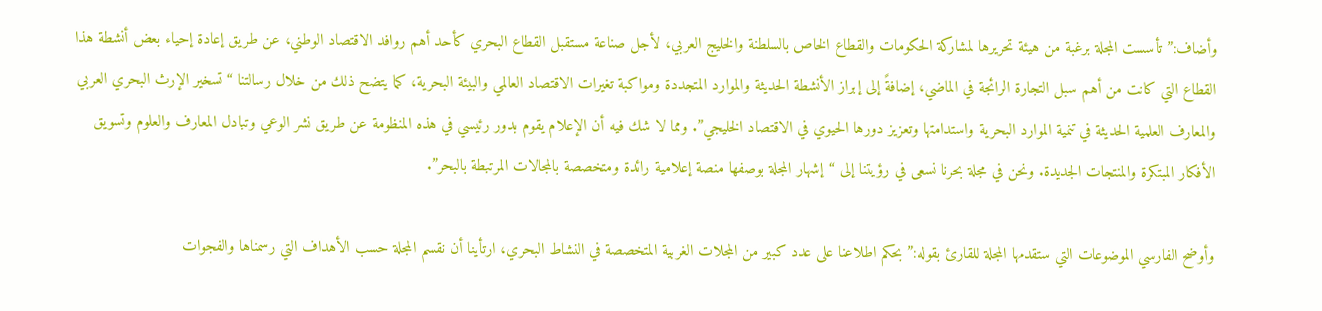وأضاف:” تأسست المجلة برغبة من هيئة تحريرها لمشاركة الحكومات والقطاع الخاص بالسلطنة والخليج العربي، لأجل صناعة مستقبل القطاع البحري كأحد أهم روافد الاقتصاد الوطني، عن طريق إعادة إحياء بعض أنشطة هذا القطاع التي كانت من أهم سبل التجارة الرائجة في الماضي، إضافةً إلى إبراز الأنشطة الحديثة والموارد المتجددة ومواكبة تغيرات الاقتصاد العالمي والبيئة البحرية، كما يتضح ذلك من خلال رسالتنا “تسخير الإرث البحري العربي والمعارف العلمية الحديثة في تنمية الموارد البحرية واستدامتها وتعزيز دورها الحيوي في الاقتصاد الخليجي”. ومما لا شك فيه أن الإعلام يقوم بدور رئيسي في هذه المنظومة عن طريق نشر الوعي وتبادل المعارف والعلوم وتسويق الأفكار المبتكرة والمنتجات الجديدة. ونحن في مجلة بحرنا نسعى في رؤيتنا إلى “إشهار المجلة بوصفها منصة إعلامية رائدة ومتخصصة بالمجالات المرتبطة بالبحر”.

وأوضح الفارسي الموضوعات التي ستقدمها المجلة للقارئ بقوله:” بحكم اطلاعنا على عدد كبير من المجلات الغربية المتخصصة في النشاط البحري، ارتأينا أن نقسم المجلة حسب الأهداف التي رسمناها والفجوات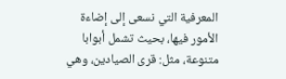المعرفية التي نسعى إلى إضاءة الأمور فيها، بحيث تشمل أبوابا متنوعة، مثل: قرى الصيادين، وهي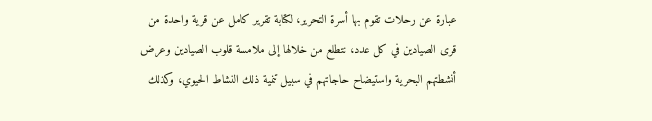عبارة عن رحلات تقوم بها أسرة التحرير، لكتابة تقرير كامل عن قرية واحدة من قرى الصيادين في كل عدد، نتطلع من خلالها إلى ملامسة قلوب الصيادين وعرض أنشطتهم البحرية واستيضاح حاجاتهم في سبيل تنمية ذلك النشاط الحيوي، وكذلك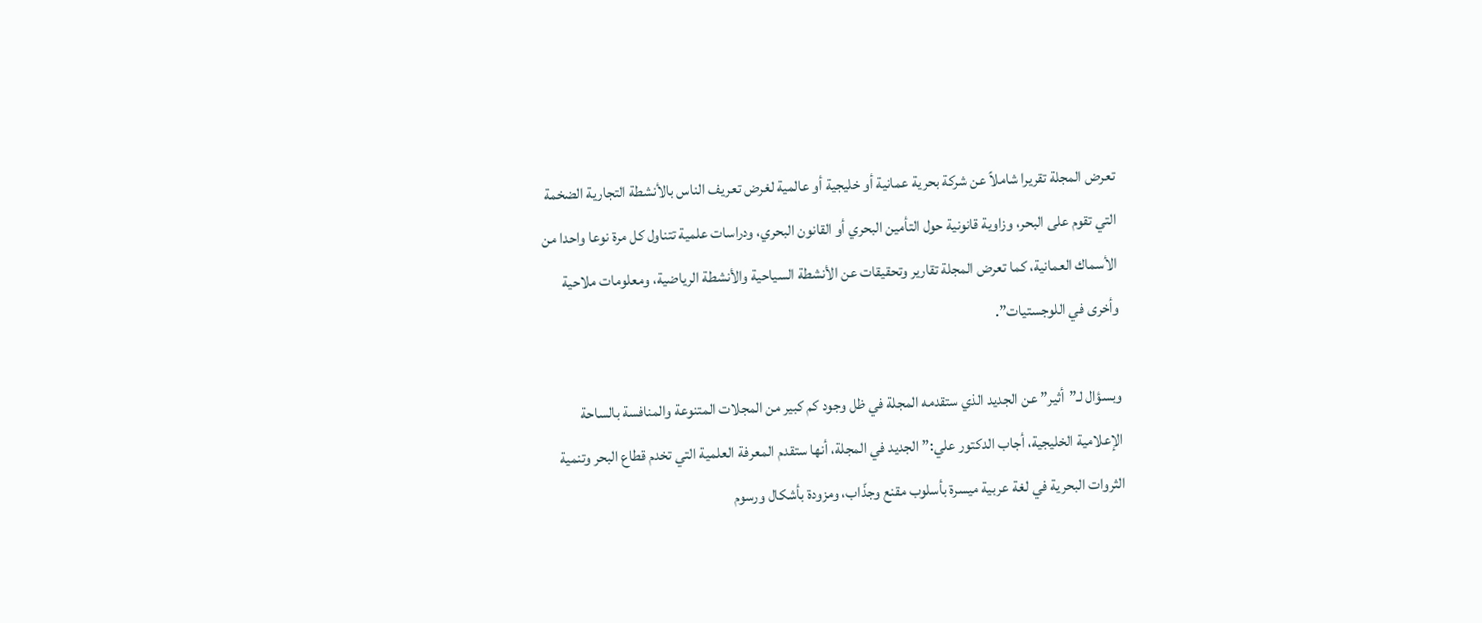تعرض المجلة تقريرا شاملاً عن شركة بحرية عمانية أو خليجية أو عالمية لغرض تعريف الناس بالأنشطة التجارية الضخمة التي تقوم على البحر، وزاوية قانونية حول التأمين البحري أو القانون البحري، ودراسات علمية تتناول كل مرة نوعا واحدا من الأسماك العمانية، كما تعرض المجلة تقارير وتحقيقات عن الأنشطة السياحية والأنشطة الرياضية، ومعلومات ملاحية وأخرى في اللوجستيات”.

وبسؤال لـ”أثير” عن الجديد الذي ستقدمه المجلة في ظل وجود كم كبير من المجلات المتنوعة والمنافسة بالساحة الإعلامية الخليجية، أجاب الدكتور علي:” الجديد في المجلة، أنها ستقدم المعرفة العلمية التي تخدم قطاع البحر وتنمية الثروات البحرية في لغة عربية ميسرة بأسلوب مقنع وجذّاب، ومزودة بأشكال ورسوم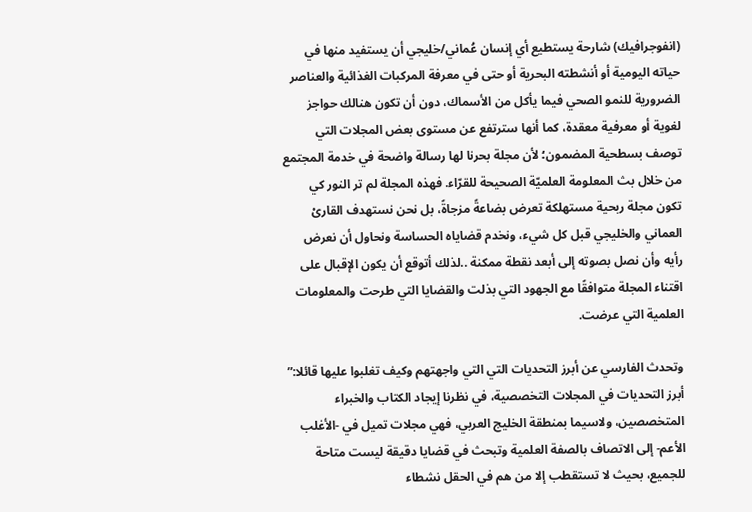(انفوجرافيك) شارحة يستطيع أي إنسان عُماني/خليجي أن يستفيد منها في حياته اليومية أو أنشطته البحرية أو حتى في معرفة المركبات الغذائية والعناصر الضرورية للنمو الصحي فيما يأكل من الأسماك، دون أن تكون هنالك حواجز لغوية أو معرفية معقدة، كما أنها سترتفع عن مستوى بعض المجلات التي توصف بسطحية المضمون؛ لأن مجلة بحرنا لها رسالة واضحة في خدمة المجتمع من خلال بث المعلومة العلميّة الصحيحة للقرّاء. فهذه المجلة لم تر النور كي تكون مجلة ربحية مستهلكة تعرض بضاعةً مزجاةً، بل نحن نستهدف القارىْ العماني والخليجي قبل كل شيء، ونخدم قضاياه الحساسة ونحاول أن نعرض رأيه وأن نصل بصوته إلى أبعد نقطة ممكنة ..لذلك أتوقع أن يكون الإقبال على اقتناء المجلة متوافقًا مع الجهود التي بذلت والقضايا التي طرحت والمعلومات العلمية التي عرضت.

وتحدث الفارسي عن أبرز التحديات التي التي واجهتهم وكيف تغلبوا عليها قائلا:” أبرز التحديات في المجلات التخصصية، في نظرنا إيجاد الكتاب والخبراء المتخصصين، ولاسيما بمنطقة الخليج العربي، فهي مجلات تميل في -الأغلب الأعم- إلى الاتصاف بالصفة العلمية وتبحث في قضايا دقيقة ليست متاحة للجميع، بحيث لا تستقطب إلا من هم في الحقل نشطاء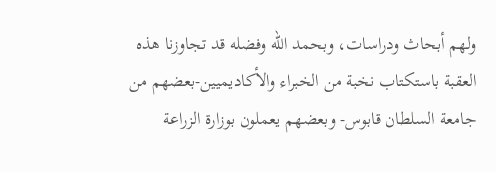ولهم أبحاث ودراسات، وبحمد الله وفضله قد تجاوزنا هذه العقبة باستكتاب نخبة من الخبراء والأكاديميين-بعضهم من جامعة السلطان قابوس- وبعضهم يعملون بوزارة الزراعة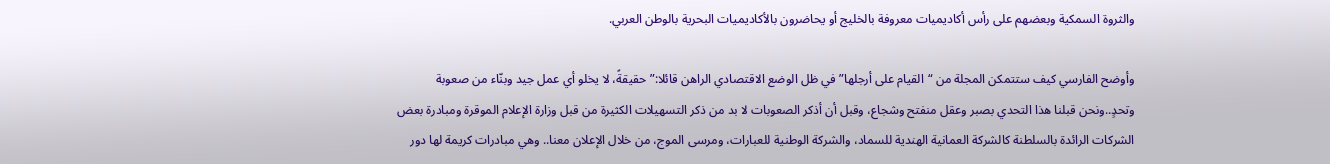والثروة السمكية وبعضهم على رأس أكاديميات معروفة بالخليج أو يحاضرون بالأكاديميات البحرية بالوطن العربي.

وأوضح الفارسي كيف ستتمكن المجلة من “القيام على أرجلها” في ظل الوضع الاقتصادي الراهن قائلا:” حقيقةً، لا يخلو أي عمل جيد وبنّاء من صعوبة وتحدٍ..ونحن قبلنا هذا التحدي بصبر وعقل منفتح وشجاع، وقبل أن أذكر الصعوبات لا بد من ذكر التسهيلات الكثيرة من قبل وزارة الإعلام الموقرة ومبادرة بعض الشركات الرائدة بالسلطنة كالشركة العمانية الهندية للسماد، والشركة الوطنية للعبارات، ومرسى الموج، من خلال الإعلان معنا.. وهي مبادرات كريمة لها دور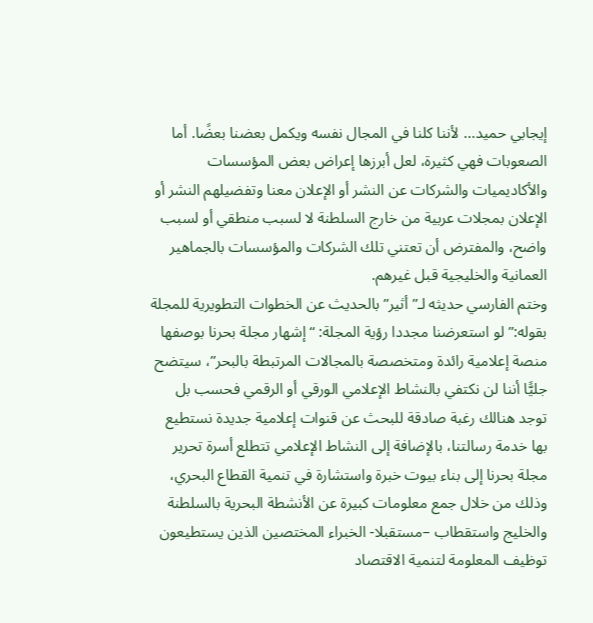إيجابي حميد… لأننا كلنا في المجال نفسه ويكمل بعضنا بعضًا. أما الصعوبات فهي كثيرة، لعل أبرزها إعراض بعض المؤسسات والأكاديميات والشركات عن النشر أو الإعلان معنا وتفضيلهم النشر أو الإعلان بمجلات عربية من خارج السلطنة لا لسبب منطقي أو لسبب واضح، والمفترض أن تعتني تلك الشركات والمؤسسات بالجماهير العمانية والخليجية قبل غيرهم.
وختم الفارسي حديثه لـ”أثير” بالحديث عن الخطوات التطويرية للمجلة بقوله:” لو استعرضنا مجددا رؤية المجلة: “إشهار مجلة بحرنا بوصفها منصة إعلامية رائدة ومتخصصة بالمجالات المرتبطة بالبحر”، سيتضح جليًّا أننا لن نكتفي بالنشاط الإعلامي الورقي أو الرقمي فحسب بل توجد هنالك رغبة صادقة للبحث عن قنوات إعلامية جديدة نستطيع بها خدمة رسالتنا، بالإضافة إلى النشاط الإعلامي تتطلع أسرة تحرير مجلة بحرنا إلى بناء بيوت خبرة واستشارة في تنمية القطاع البحري، وذلك من خلال جمع معلومات كبيرة عن الأنشطة البحرية بالسلطنة والخليج واستقطاب –مستقبلا- الخبراء المختصين الذين يستطيعون توظيف المعلومة لتنمية الاقتصاد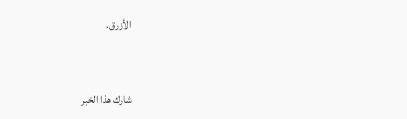الأزرق.


شارك هذا الخبر